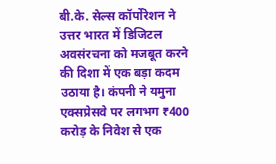बी.के. सेल्स कॉर्पोरेशन ने उत्तर भारत में डिजिटल अवसंरचना को मजबूत करने की दिशा में एक बड़ा कदम उठाया है। कंपनी ने यमुना एक्सप्रेसवे पर लगभग ₹400 करोड़ के निवेश से एक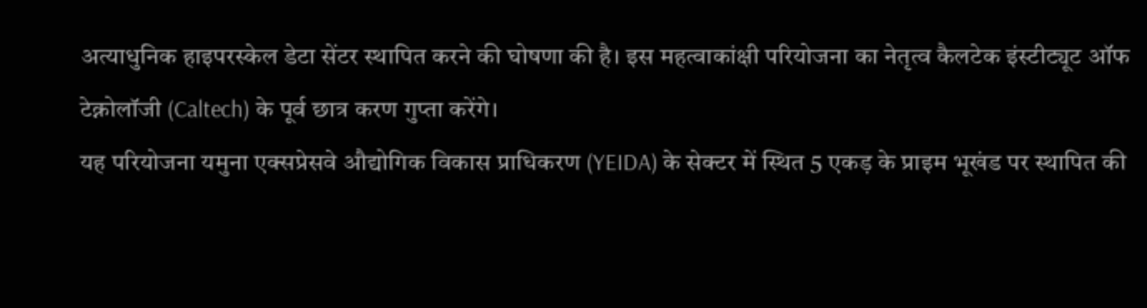अत्याधुनिक हाइपरस्केल डेटा सेंटर स्थापित करने की घोषणा की है। इस महत्वाकांक्षी परियोजना का नेतृत्व कैलटेक इंस्टीट्यूट ऑफ टेक्नोलॉजी (Caltech) के पूर्व छात्र करण गुप्ता करेंगे।
यह परियोजना यमुना एक्सप्रेसवे औद्योगिक विकास प्राधिकरण (YEIDA) के सेक्टर में स्थित 5 एकड़ के प्राइम भूखंड पर स्थापित की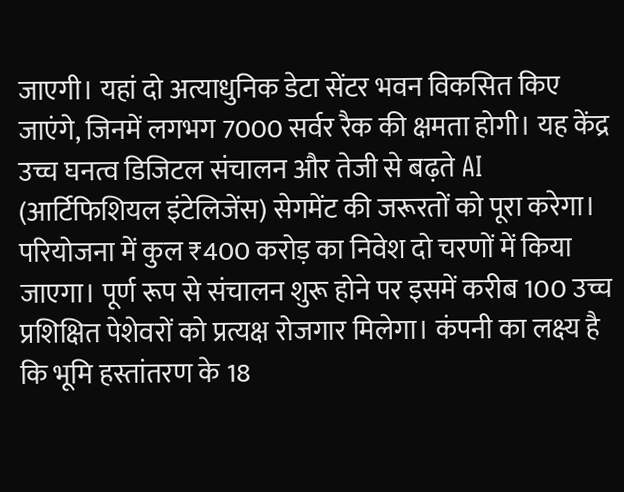जाएगी। यहां दो अत्याधुनिक डेटा सेंटर भवन विकसित किए जाएंगे, जिनमें लगभग 7000 सर्वर रैक की क्षमता होगी। यह केंद्र उच्च घनत्व डिजिटल संचालन और तेजी से बढ़ते AI (आर्टिफिशियल इंटेलिजेंस) सेगमेंट की जरूरतों को पूरा करेगा।
परियोजना में कुल ₹400 करोड़ का निवेश दो चरणों में किया जाएगा। पूर्ण रूप से संचालन शुरू होने पर इसमें करीब 100 उच्च प्रशिक्षित पेशेवरों को प्रत्यक्ष रोजगार मिलेगा। कंपनी का लक्ष्य है कि भूमि हस्तांतरण के 18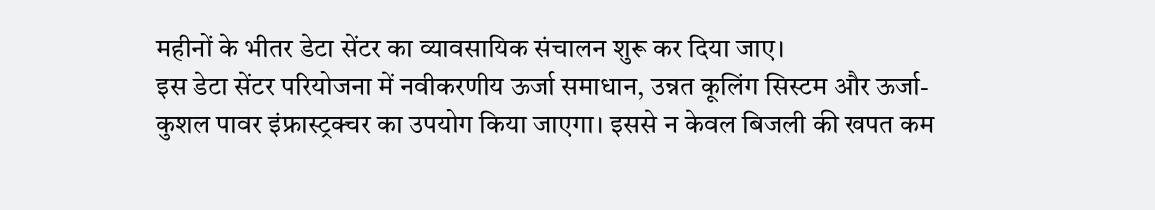महीनों के भीतर डेटा सेंटर का व्यावसायिक संचालन शुरू कर दिया जाए।
इस डेटा सेंटर परियोजना में नवीकरणीय ऊर्जा समाधान, उन्नत कूलिंग सिस्टम और ऊर्जा-कुशल पावर इंफ्रास्ट्रक्चर का उपयोग किया जाएगा। इससे न केवल बिजली की खपत कम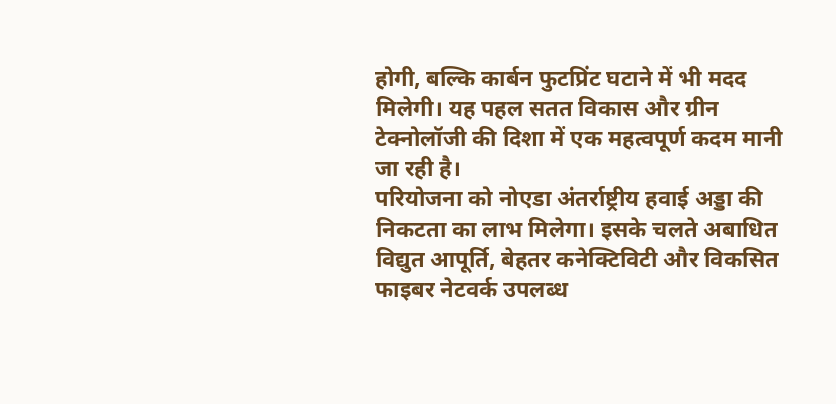होगी, बल्कि कार्बन फुटप्रिंट घटाने में भी मदद मिलेगी। यह पहल सतत विकास और ग्रीन टेक्नोलॉजी की दिशा में एक महत्वपूर्ण कदम मानी जा रही है।
परियोजना को नोएडा अंतर्राष्ट्रीय हवाई अड्डा की निकटता का लाभ मिलेगा। इसके चलते अबाधित विद्युत आपूर्ति, बेहतर कनेक्टिविटी और विकसित फाइबर नेटवर्क उपलब्ध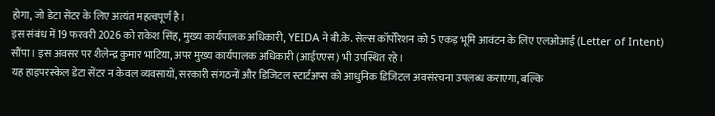होगा, जो डेटा सेंटर के लिए अत्यंत महत्वपूर्ण है।
इस संबंध में 19 फरवरी 2026 को राकेश सिंह, मुख्य कार्यपालक अधिकारी, YEIDA ने बी.के. सेल्स कॉर्पोरेशन को 5 एकड़ भूमि आवंटन के लिए एलओआई (Letter of Intent) सौंपा। इस अवसर पर शैलेन्द्र कुमार भाटिया, अपर मुख्य कार्यपालक अधिकारी (आईएएस) भी उपस्थित रहे।
यह हाइपरस्केल डेटा सेंटर न केवल व्यवसायों, सरकारी संगठनों और डिजिटल स्टार्टअप्स को आधुनिक डिजिटल अवसंरचना उपलब्ध कराएगा, बल्कि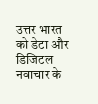उत्तर भारत को डेटा और डिजिटल नवाचार के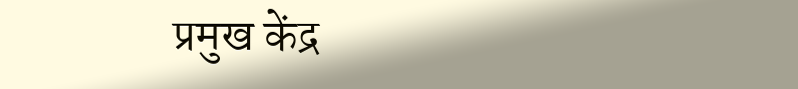प्रमुख केंद्र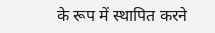के रूप में स्थापित करने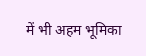में भी अहम भूमिका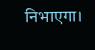निभाएगा।